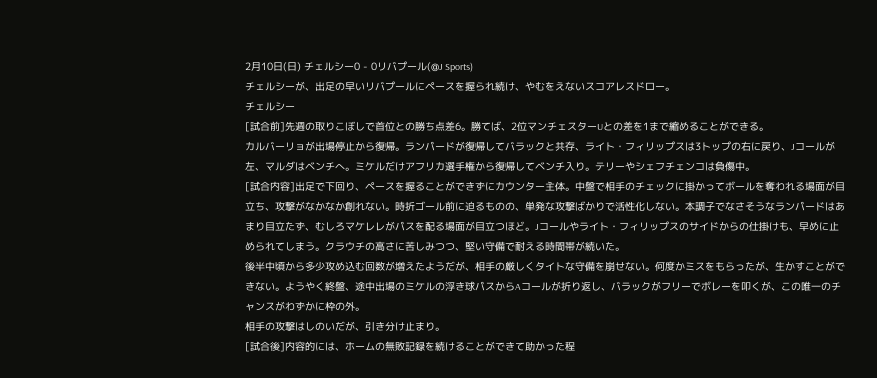2月10日(日) チェルシー0 - 0リバプール(@J Sports)
チェルシーが、出足の早いリバプールにペースを握られ続け、やむをえないスコアレスドロー。
チェルシー
[試合前]先週の取りこぼしで首位との勝ち点差6。勝てば、2位マンチェスターUとの差を1まで縮めることができる。
カルバーリョが出場停止から復帰。ランパードが復帰してバラックと共存、ライト・フィリップスは3トップの右に戻り、Jコールが左、マルダはベンチへ。ミケルだけアフリカ選手権から復帰してベンチ入り。テリーやシェフチェンコは負傷中。
[試合内容]出足で下回り、ペースを握ることができずにカウンター主体。中盤で相手のチェックに掛かってボールを奪われる場面が目立ち、攻撃がなかなか創れない。時折ゴール前に迫るものの、単発な攻撃ばかりで活性化しない。本調子でなさそうなランパードはあまり目立たず、むしろマケレレがパスを配る場面が目立つほど。Jコールやライト・フィリップスのサイドからの仕掛けも、早めに止められてしまう。クラウチの高さに苦しみつつ、堅い守備で耐える時間帯が続いた。
後半中頃から多少攻め込む回数が増えたようだが、相手の厳しくタイトな守備を崩せない。何度かミスをもらったが、生かすことができない。ようやく終盤、途中出場のミケルの浮き球パスからAコールが折り返し、バラックがフリーでボレーを叩くが、この唯一のチャンスがわずかに枠の外。
相手の攻撃はしのいだが、引き分け止まり。
[試合後]内容的には、ホームの無敗記録を続けることができて助かった程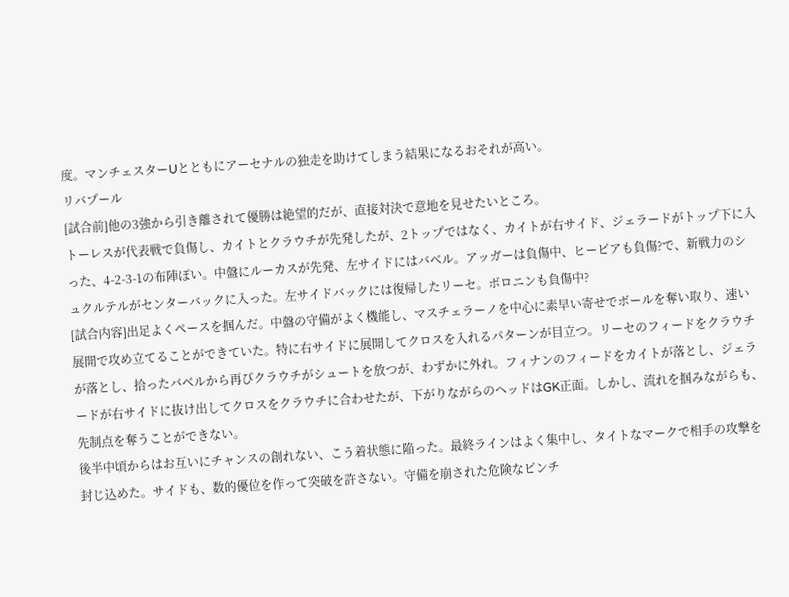度。マンチェスターUとともにアーセナルの独走を助けてしまう結果になるおそれが高い。
リバプール
[試合前]他の3強から引き離されて優勝は絶望的だが、直接対決で意地を見せたいところ。
トーレスが代表戦で負傷し、カイトとクラウチが先発したが、2トップではなく、カイトが右サイド、ジェラードがトップ下に入った、4-2-3-1の布陣ぽい。中盤にルーカスが先発、左サイドにはバベル。アッガーは負傷中、ヒーピアも負傷?で、新戦力のシュクルテルがセンターバックに入った。左サイドバックには復帰したリーセ。ボロニンも負傷中?
[試合内容]出足よくペースを掴んだ。中盤の守備がよく機能し、マスチェラーノを中心に素早い寄せでボールを奪い取り、速い展開で攻め立てることができていた。特に右サイドに展開してクロスを入れるパターンが目立つ。リーセのフィードをクラウチが落とし、拾ったバベルから再びクラウチがシュートを放つが、わずかに外れ。フィナンのフィードをカイトが落とし、ジェラードが右サイドに抜け出してクロスをクラウチに合わせたが、下がりながらのヘッドはGK正面。しかし、流れを掴みながらも、先制点を奪うことができない。
後半中頃からはお互いにチャンスの創れない、こう着状態に陥った。最終ラインはよく集中し、タイトなマークで相手の攻撃を封じ込めた。サイドも、数的優位を作って突破を許さない。守備を崩された危険なピンチ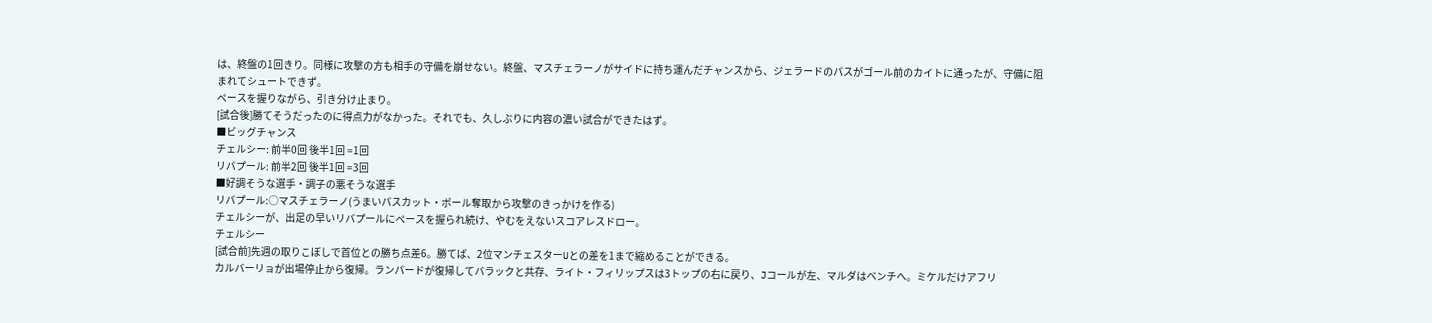は、終盤の1回きり。同様に攻撃の方も相手の守備を崩せない。終盤、マスチェラーノがサイドに持ち運んだチャンスから、ジェラードのパスがゴール前のカイトに通ったが、守備に阻まれてシュートできず。
ペースを握りながら、引き分け止まり。
[試合後]勝てそうだったのに得点力がなかった。それでも、久しぶりに内容の濃い試合ができたはず。
■ビッグチャンス
チェルシー: 前半0回 後半1回 =1回
リバプール: 前半2回 後半1回 =3回
■好調そうな選手・調子の悪そうな選手
リバプール:○マスチェラーノ(うまいパスカット・ボール奪取から攻撃のきっかけを作る)
チェルシーが、出足の早いリバプールにペースを握られ続け、やむをえないスコアレスドロー。
チェルシー
[試合前]先週の取りこぼしで首位との勝ち点差6。勝てば、2位マンチェスターUとの差を1まで縮めることができる。
カルバーリョが出場停止から復帰。ランパードが復帰してバラックと共存、ライト・フィリップスは3トップの右に戻り、Jコールが左、マルダはベンチへ。ミケルだけアフリ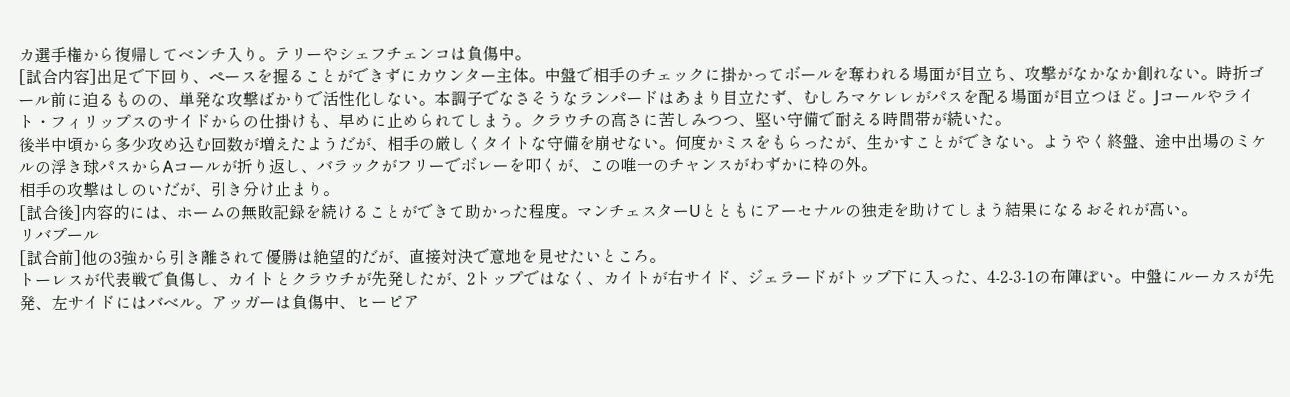カ選手権から復帰してベンチ入り。テリーやシェフチェンコは負傷中。
[試合内容]出足で下回り、ペースを握ることができずにカウンター主体。中盤で相手のチェックに掛かってボールを奪われる場面が目立ち、攻撃がなかなか創れない。時折ゴール前に迫るものの、単発な攻撃ばかりで活性化しない。本調子でなさそうなランパードはあまり目立たず、むしろマケレレがパスを配る場面が目立つほど。Jコールやライト・フィリップスのサイドからの仕掛けも、早めに止められてしまう。クラウチの高さに苦しみつつ、堅い守備で耐える時間帯が続いた。
後半中頃から多少攻め込む回数が増えたようだが、相手の厳しくタイトな守備を崩せない。何度かミスをもらったが、生かすことができない。ようやく終盤、途中出場のミケルの浮き球パスからAコールが折り返し、バラックがフリーでボレーを叩くが、この唯一のチャンスがわずかに枠の外。
相手の攻撃はしのいだが、引き分け止まり。
[試合後]内容的には、ホームの無敗記録を続けることができて助かった程度。マンチェスターUとともにアーセナルの独走を助けてしまう結果になるおそれが高い。
リバプール
[試合前]他の3強から引き離されて優勝は絶望的だが、直接対決で意地を見せたいところ。
トーレスが代表戦で負傷し、カイトとクラウチが先発したが、2トップではなく、カイトが右サイド、ジェラードがトップ下に入った、4-2-3-1の布陣ぽい。中盤にルーカスが先発、左サイドにはバベル。アッガーは負傷中、ヒーピア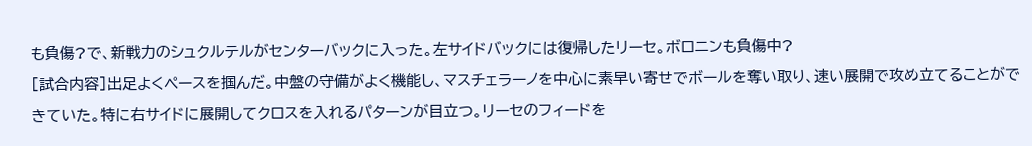も負傷?で、新戦力のシュクルテルがセンターバックに入った。左サイドバックには復帰したリーセ。ボロニンも負傷中?
[試合内容]出足よくペースを掴んだ。中盤の守備がよく機能し、マスチェラーノを中心に素早い寄せでボールを奪い取り、速い展開で攻め立てることができていた。特に右サイドに展開してクロスを入れるパターンが目立つ。リーセのフィードを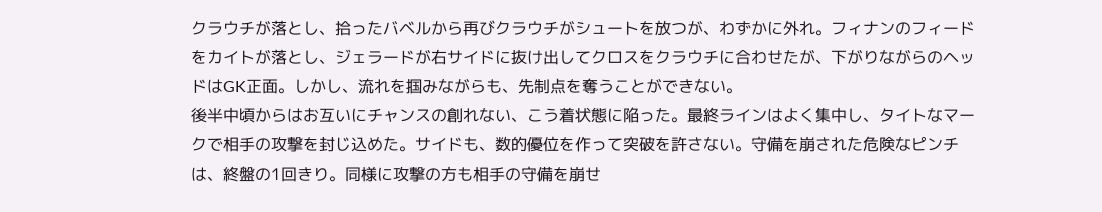クラウチが落とし、拾ったバベルから再びクラウチがシュートを放つが、わずかに外れ。フィナンのフィードをカイトが落とし、ジェラードが右サイドに抜け出してクロスをクラウチに合わせたが、下がりながらのヘッドはGK正面。しかし、流れを掴みながらも、先制点を奪うことができない。
後半中頃からはお互いにチャンスの創れない、こう着状態に陥った。最終ラインはよく集中し、タイトなマークで相手の攻撃を封じ込めた。サイドも、数的優位を作って突破を許さない。守備を崩された危険なピンチは、終盤の1回きり。同様に攻撃の方も相手の守備を崩せ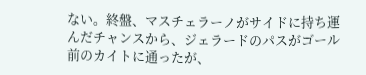ない。終盤、マスチェラーノがサイドに持ち運んだチャンスから、ジェラードのパスがゴール前のカイトに通ったが、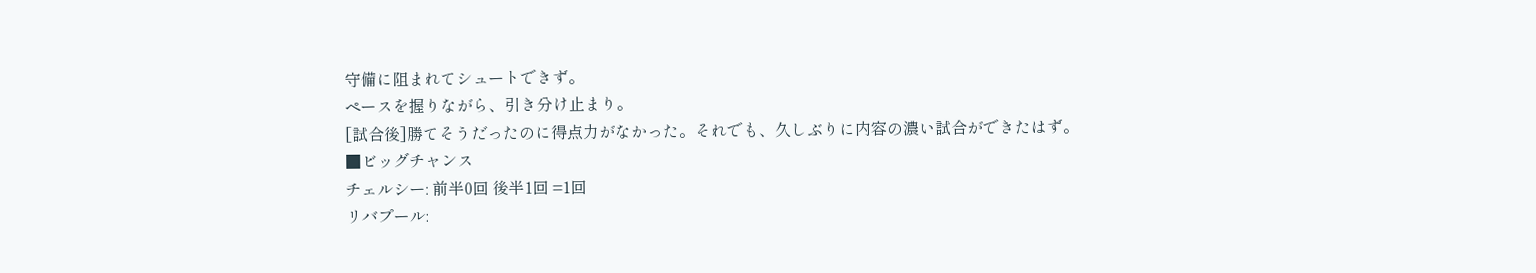守備に阻まれてシュートできず。
ペースを握りながら、引き分け止まり。
[試合後]勝てそうだったのに得点力がなかった。それでも、久しぶりに内容の濃い試合ができたはず。
■ビッグチャンス
チェルシー: 前半0回 後半1回 =1回
リバプール: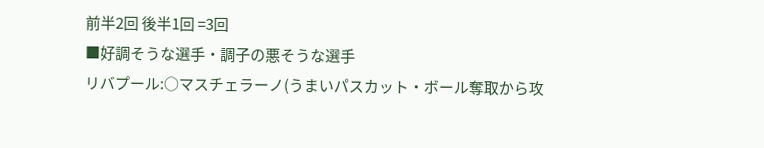前半2回 後半1回 =3回
■好調そうな選手・調子の悪そうな選手
リバプール:○マスチェラーノ(うまいパスカット・ボール奪取から攻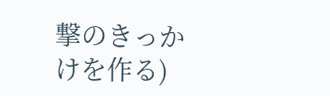撃のきっかけを作る)